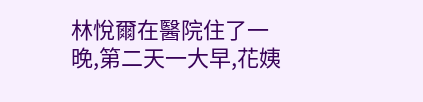林悅爾在醫院住了一晚,第二天一大早,花姨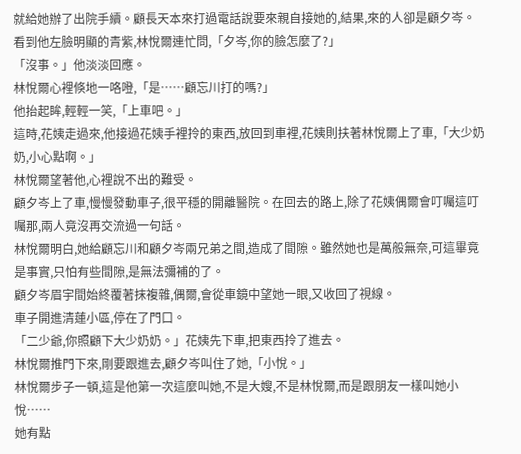就給她辦了出院手續。顧長天本來打過電話說要來親自接她的,結果,來的人卻是顧夕岑。
看到他左臉明顯的青紫,林悅爾連忙問,「夕岑,你的臉怎麼了?」
「沒事。」他淡淡回應。
林悅爾心裡倏地一咯噔,「是……顧忘川打的嗎?」
他抬起眸,輕輕一笑,「上車吧。」
這時,花姨走過來,他接過花姨手裡拎的東西,放回到車裡,花姨則扶著林悅爾上了車,「大少奶奶,小心點啊。」
林悅爾望著他,心裡說不出的難受。
顧夕岑上了車,慢慢發動車子,很平穩的開離醫院。在回去的路上,除了花姨偶爾會叮囑這叮囑那,兩人竟沒再交流過一句話。
林悅爾明白,她給顧忘川和顧夕岑兩兄弟之間,造成了間隙。雖然她也是萬般無奈,可這畢竟是事實,只怕有些間隙,是無法彌補的了。
顧夕岑眉宇間始終覆著抹複雜,偶爾,會從車鏡中望她一眼,又收回了視線。
車子開進清蓮小區,停在了門口。
「二少爺,你照顧下大少奶奶。」花姨先下車,把東西拎了進去。
林悅爾推門下來,剛要跟進去,顧夕岑叫住了她,「小悅。」
林悅爾步子一頓,這是他第一次這麼叫她,不是大嫂,不是林悅爾,而是跟朋友一樣叫她小悅……
她有點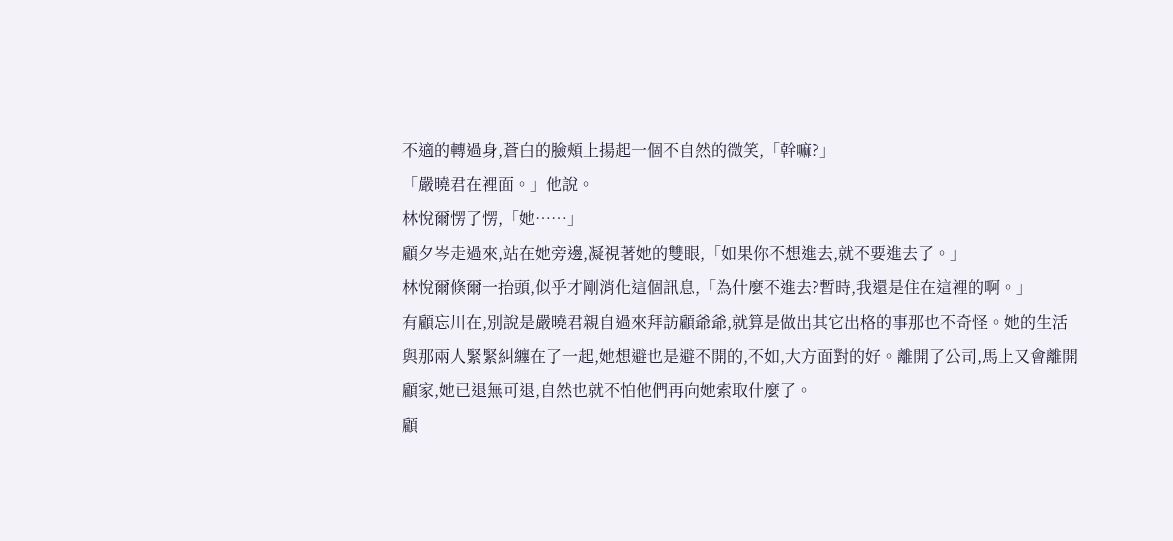不適的轉過身,蒼白的臉頰上揚起一個不自然的微笑,「幹嘛?」
「嚴曉君在裡面。」他說。
林悅爾愣了愣,「她……」
顧夕岑走過來,站在她旁邊,凝視著她的雙眼,「如果你不想進去,就不要進去了。」
林悅爾倏爾一抬頭,似乎才剛消化這個訊息,「為什麼不進去?暫時,我還是住在這裡的啊。」
有顧忘川在,別說是嚴曉君親自過來拜訪顧爺爺,就算是做出其它出格的事那也不奇怪。她的生活與那兩人緊緊糾纏在了一起,她想避也是避不開的,不如,大方面對的好。離開了公司,馬上又會離開顧家,她已退無可退,自然也就不怕他們再向她索取什麼了。
顧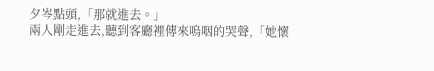夕岑點頭,「那就進去。」
兩人剛走進去,聽到客廳裡傳來嗚咽的哭聲,「她懷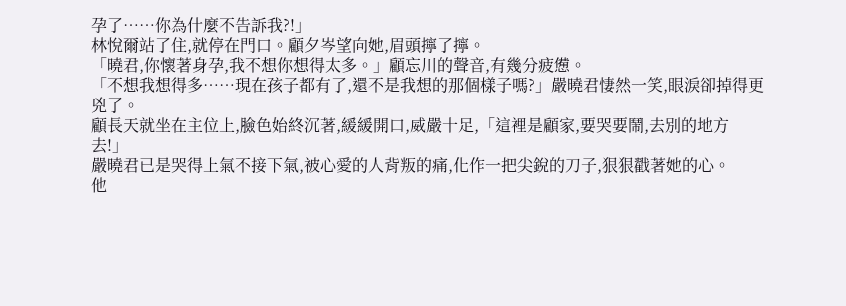孕了……你為什麼不告訴我?!」
林悅爾站了住,就停在門口。顧夕岑望向她,眉頭擰了擰。
「曉君,你懷著身孕,我不想你想得太多。」顧忘川的聲音,有幾分疲憊。
「不想我想得多……現在孩子都有了,還不是我想的那個樣子嗎?」嚴曉君悽然一笑,眼淚卻掉得更兇了。
顧長天就坐在主位上,臉色始終沉著,緩緩開口,威嚴十足,「這裡是顧家,要哭要鬧,去別的地方去!」
嚴曉君已是哭得上氣不接下氣,被心愛的人背叛的痛,化作一把尖銳的刀子,狠狠戳著她的心。
他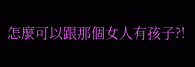怎麼可以跟那個女人有孩子?!